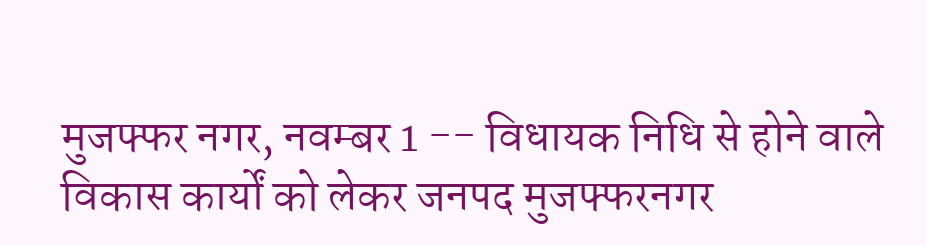मुजफ्फर नगर, नवम्बर 1 -- विधायक निधि से होने वाले विकास कार्यों को लेकर जनपद मुजफ्फरनगर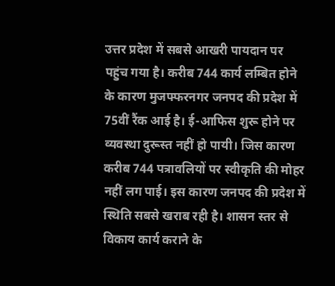उत्तर प्रदेश में सबसे आखरी पायदान पर पहुंच गया है। करीब 744 कार्य लम्बित होने के कारण मुजफ्फरनगर जनपद की प्रदेश में 75वीं रैंक आई है। ई-आफिस शुरू होने पर व्यवस्था दुरूस्त नहीं हो पायी। जिस कारण करीब 744 पत्रावलियों पर स्वीकृति की मोहर नहीं लग पाई। इस कारण जनपद की प्रदेश में स्थिति सबसे खराब रही है। शासन स्तर से विकाय कार्य कराने के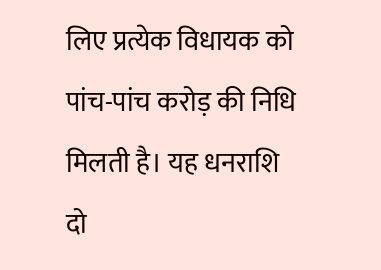लिए प्रत्येक विधायक को पांच-पांच करोड़ की निधि मिलती है। यह धनराशि दो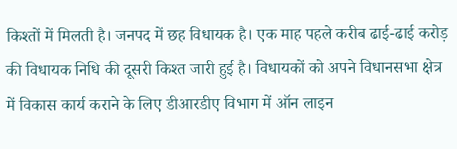किश्तों में मिलती है। जनपद में छह विधायक है। एक माह पहले करीब ढाई-ढाई करोड़ की विधायक निधि की दूसरी किश्त जारी हुई है। विधायकों को अपने विधानसभा क्षेत्र में विकास कार्य कराने के लिए डीआरडीए विभाग में ऑन लाइन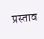प्रस्ताव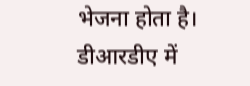भेजना होता है। डीआरडीए में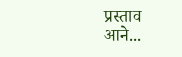प्रस्ताव आने...